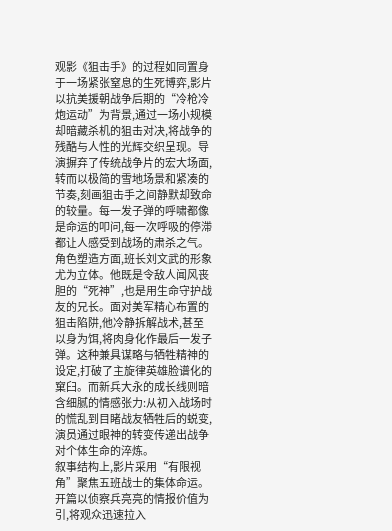观影《狙击手》的过程如同置身于一场紧张窒息的生死博弈,影片以抗美援朝战争后期的“冷枪冷炮运动”为背景,通过一场小规模却暗藏杀机的狙击对决,将战争的残酷与人性的光辉交织呈现。导演摒弃了传统战争片的宏大场面,转而以极简的雪地场景和紧凑的节奏,刻画狙击手之间静默却致命的较量。每一发子弹的呼啸都像是命运的叩问,每一次呼吸的停滞都让人感受到战场的肃杀之气。
角色塑造方面,班长刘文武的形象尤为立体。他既是令敌人闻风丧胆的“死神”,也是用生命守护战友的兄长。面对美军精心布置的狙击陷阱,他冷静拆解战术,甚至以身为饵,将肉身化作最后一发子弹。这种兼具谋略与牺牲精神的设定,打破了主旋律英雄脸谱化的窠臼。而新兵大永的成长线则暗含细腻的情感张力:从初入战场时的慌乱到目睹战友牺牲后的蜕变,演员通过眼神的转变传递出战争对个体生命的淬炼。
叙事结构上,影片采用“有限视角”聚焦五班战士的集体命运。开篇以侦察兵亮亮的情报价值为引,将观众迅速拉入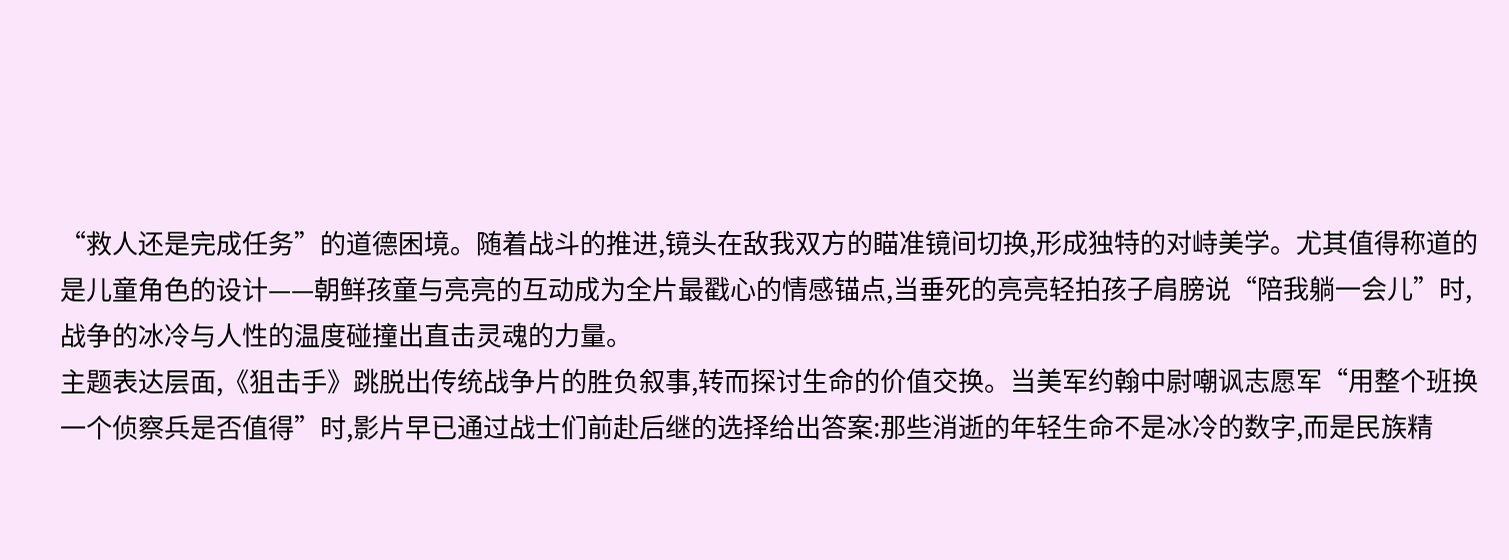“救人还是完成任务”的道德困境。随着战斗的推进,镜头在敌我双方的瞄准镜间切换,形成独特的对峙美学。尤其值得称道的是儿童角色的设计——朝鲜孩童与亮亮的互动成为全片最戳心的情感锚点,当垂死的亮亮轻拍孩子肩膀说“陪我躺一会儿”时,战争的冰冷与人性的温度碰撞出直击灵魂的力量。
主题表达层面,《狙击手》跳脱出传统战争片的胜负叙事,转而探讨生命的价值交换。当美军约翰中尉嘲讽志愿军“用整个班换一个侦察兵是否值得”时,影片早已通过战士们前赴后继的选择给出答案:那些消逝的年轻生命不是冰冷的数字,而是民族精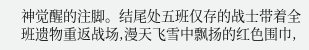神觉醒的注脚。结尾处五班仅存的战士带着全班遗物重返战场,漫天飞雪中飘扬的红色围巾,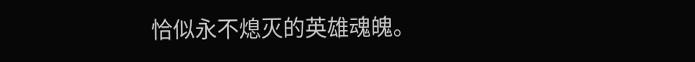恰似永不熄灭的英雄魂魄。